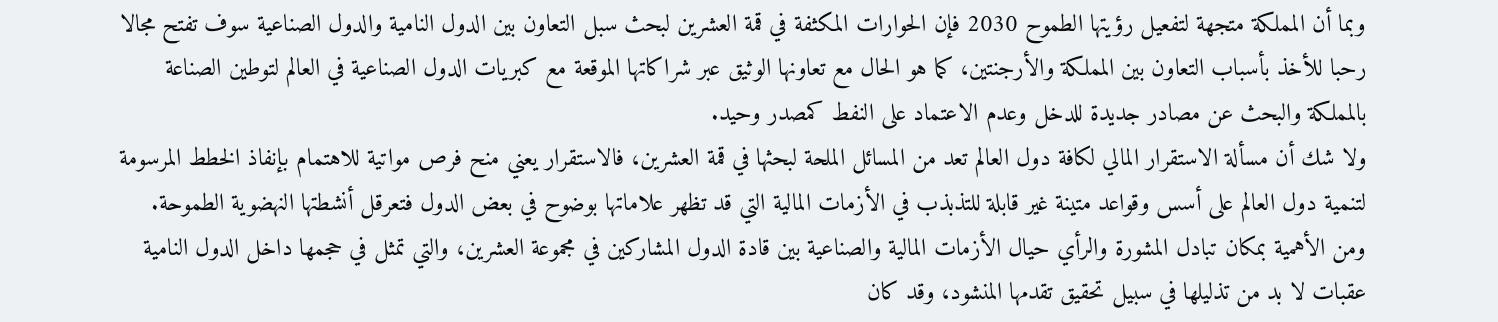وبما أن المملكة متجهة لتفعيل رؤيتها الطموح 2030 فإن الحوارات المكثفة في قمة العشرين لبحث سبل التعاون بين الدول النامية والدول الصناعية سوف تفتح مجالا رحبا للأخذ بأسباب التعاون بين المملكة والأرجنتين، كما هو الحال مع تعاونها الوثيق عبر شراكاتها الموقعة مع كبريات الدول الصناعية في العالم لتوطين الصناعة بالمملكة والبحث عن مصادر جديدة للدخل وعدم الاعتماد على النفط كمصدر وحيد.
ولا شك أن مسألة الاستقرار المالي لكافة دول العالم تعد من المسائل الملحة لبحثها في قمة العشرين، فالاستقرار يعني منح فرص مواتية للاهتمام بإنفاذ الخطط المرسومة لتنمية دول العالم على أسس وقواعد متينة غير قابلة للتذبذب في الأزمات المالية التي قد تظهر علاماتها بوضوح في بعض الدول فتعرقل أنشطتها النهضوية الطموحة.
ومن الأهمية بمكان تبادل المشورة والرأي حيال الأزمات المالية والصناعية بين قادة الدول المشاركين في مجموعة العشرين، والتي تمثل في حجمها داخل الدول النامية عقبات لا بد من تذليلها في سبيل تحقيق تقدمها المنشود، وقد كان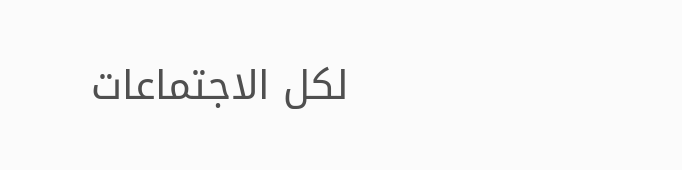لكل الاجتماعات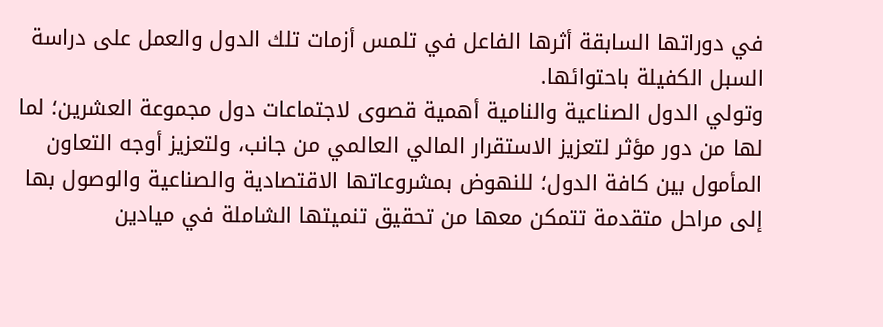في دوراتها السابقة أثرها الفاعل في تلمس أزمات تلك الدول والعمل على دراسة السبل الكفيلة باحتوائها.
وتولي الدول الصناعية والنامية أهمية قصوى لاجتماعات دول مجموعة العشرين؛ لما لها من دور مؤثر لتعزيز الاستقرار المالي العالمي من جانب، ولتعزيز أوجه التعاون المأمول بين كافة الدول؛ للنهوض بمشروعاتها الاقتصادية والصناعية والوصول بها إلى مراحل متقدمة تتمكن معها من تحقيق تنميتها الشاملة في ميادين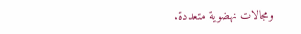ومجالات نهضوية متعددة.